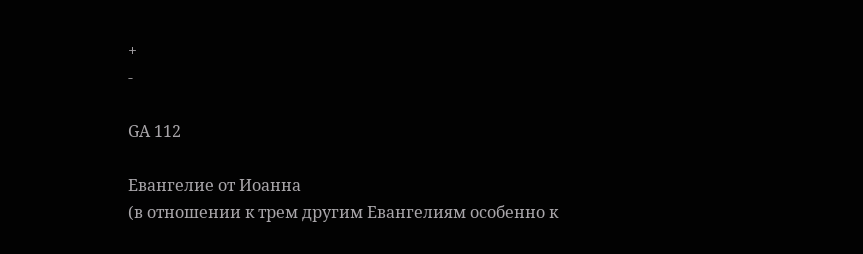+
-

GA 112

Евангелие от Иоанна
(в отношении к трем другим Евангелиям особенно к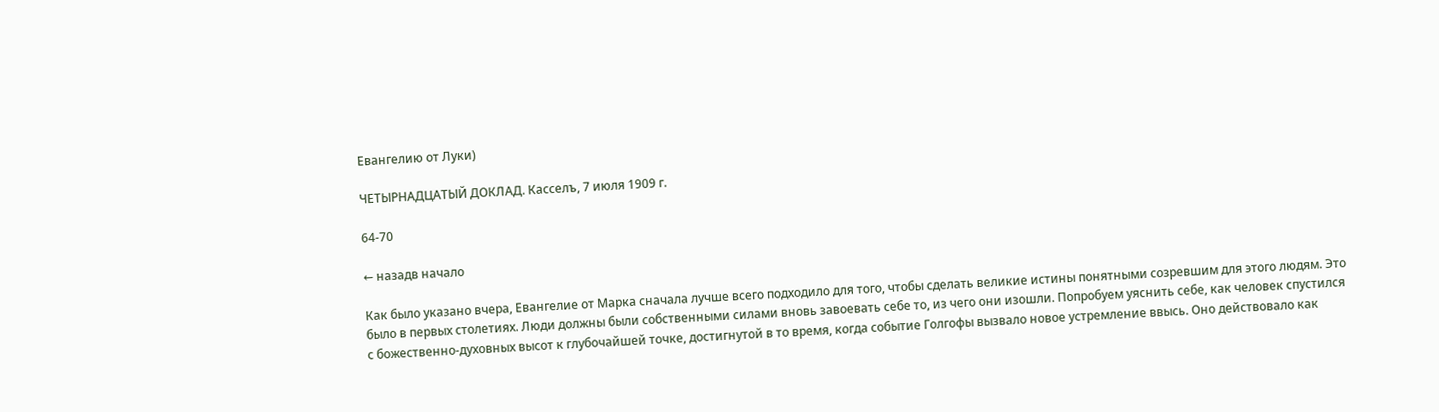Евангелию от Луки)

ЧЕТЫРНАДЦАТЫЙ ДОКЛАД. Касселъ, 7 июля 1909 г.

64-70

← назадв начало

Как было указано вчера, Евангелие от Марка сначала лучше всего подходило для того, чтобы сделать великие истины понятными созревшим для этого людям. Это было в первых столетиях. Люди должны были собственными силами вновь завоевать себе то, из чего они изошли. Попробуем уяснить себе, как человек спустился с божественно-духовных высот к глубочайшей точке, достигнутой в то время, когда событие Голгофы вызвало новое устремление ввысь. Оно действовало как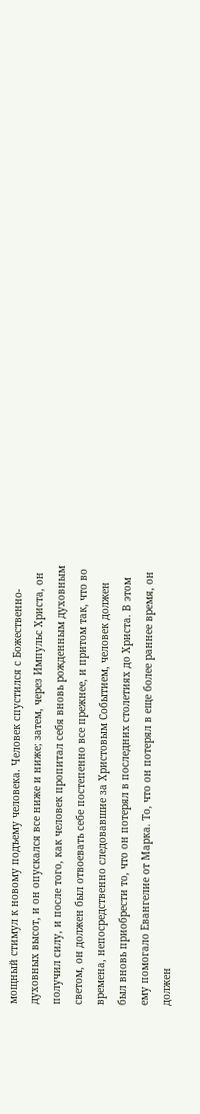мощный стимул к новому подъему человека. Человек спустился с Божественно-духовных высот, и он опускался все ниже и ниже; затем, через Импульс Христа, он получил силу, и после того, как человек пропитал себя вновь рожденным духовным светом, он должен был отвоевать себе постепенно все прежнее, и притом так, что во времена, непосредственно следовавшие за Христовым Событием, человек должен был вновь приобрести то, что он потерял в последних столетиях до Христа. В этом ему помогало Евангелие от Марка. То, что он потерял в еще более раннее время, он должен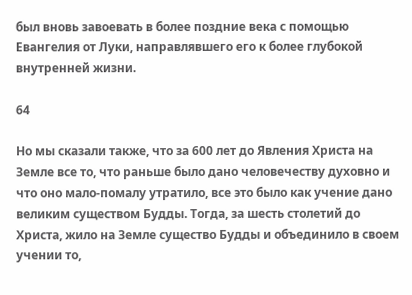был вновь завоевать в более поздние века с помощью Евангелия от Луки, направлявшего его к более глубокой внутренней жизни.

64

Но мы сказали также, что за 600 лет до Явления Христа на Земле все то, что раньше было дано человечеству духовно и что оно мало-помалу утратило, все это было как учение дано великим существом Будды. Тогда, за шесть столетий до Христа, жило на Земле существо Будды и объединило в своем учении то,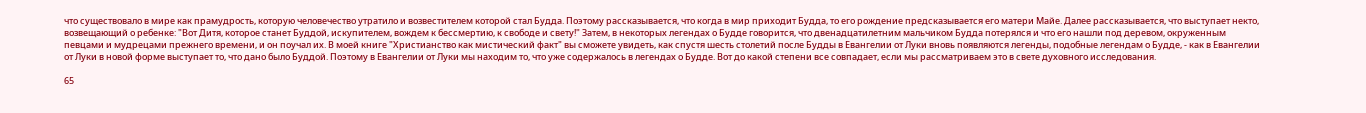что существовало в мире как прамудрость, которую человечество утратило и возвестителем которой стал Будда. Поэтому рассказывается, что когда в мир приходит Будда, то его рождение предсказывается его матери Майе. Далее рассказывается, что выступает некто, возвещающий о ребенке: "Вот Дитя, которое станет Буддой, искупителем, вождем к бессмертию, к свободе и свету!" Затем, в некоторых легендах о Будде говорится, что двенадцатилетним мальчиком Будда потерялся и что его нашли под деревом, окруженным певцами и мудрецами прежнего времени, и он поучал их. В моей книге "Христианство как мистический факт" вы сможете увидеть, как спустя шесть столетий после Будды в Евангелии от Луки вновь появляются легенды, подобные легендам о Будде, - как в Евангелии от Луки в новой форме выступает то, что дано было Буддой. Поэтому в Евангелии от Луки мы находим то, что уже содержалось в легендах о Будде. Вот до какой степени все совпадает, если мы рассматриваем это в свете духовного исследования.

65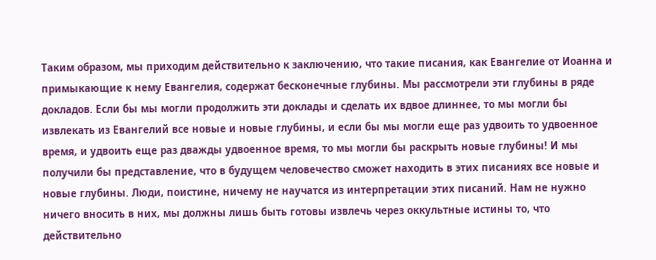Таким образом, мы приходим действительно к заключению, что такие писания, как Евангелие от Иоанна и примыкающие к нему Евангелия, содержат бесконечные глубины. Мы рассмотрели эти глубины в ряде докладов. Если бы мы могли продолжить эти доклады и сделать их вдвое длиннее, то мы могли бы извлекать из Евангелий все новые и новые глубины, и если бы мы могли еще раз удвоить то удвоенное время, и удвоить еще раз дважды удвоенное время, то мы могли бы раскрыть новые глубины! И мы получили бы представление, что в будущем человечество сможет находить в этих писаниях все новые и новые глубины. Люди, поистине, ничему не научатся из интерпретации этих писаний. Нам не нужно ничего вносить в них, мы должны лишь быть готовы извлечь через оккультные истины то, что действительно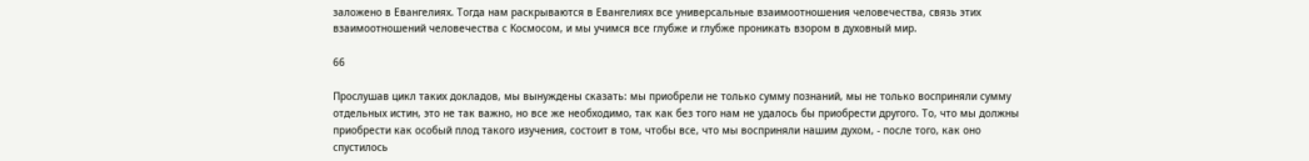заложено в Евангелиях. Тогда нам раскрываются в Евангелиях все универсальные взаимоотношения человечества, связь этих взаимоотношений человечества с Космосом, и мы учимся все глубже и глубже проникать взором в духовный мир.

66

Прослушав цикл таких докладов, мы вынуждены сказать: мы приобрели не только сумму познаний, мы не только восприняли сумму отдельных истин, это не так важно, но все же необходимо, так как без того нам не удалось бы приобрести другого. То, что мы должны приобрести как особый плод такого изучения, состоит в том, чтобы все, что мы восприняли нашим духом, - после того, как оно спустилось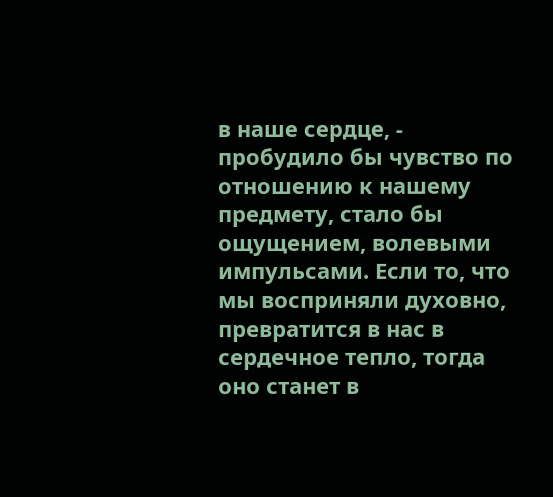в наше сердце, - пробудило бы чувство по отношению к нашему предмету, стало бы ощущением, волевыми импульсами. Если то, что мы восприняли духовно, превратится в нас в сердечное тепло, тогда оно станет в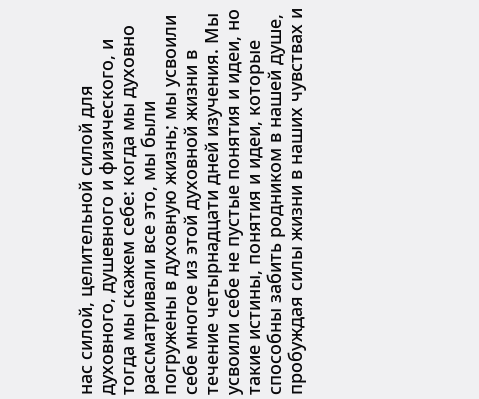нас силой, целительной силой для духовного, душевного и физического, и тогда мы скажем себе: когда мы духовно рассматривали все это, мы были погружены в духовную жизнь; мы усвоили себе многое из этой духовной жизни в течение четырнадцати дней изучения. Мы усвоили себе не пустые понятия и идеи, но такие истины, понятия и идеи, которые способны забить родником в нашей душе, пробуждая силы жизни в наших чувствах и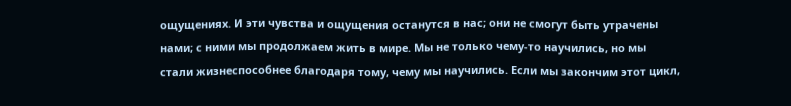ощущениях. И эти чувства и ощущения останутся в нас; они не смогут быть утрачены нами; с ними мы продолжаем жить в мире. Мы не только чему-то научились, но мы стали жизнеспособнее благодаря тому, чему мы научились. Если мы закончим этот цикл,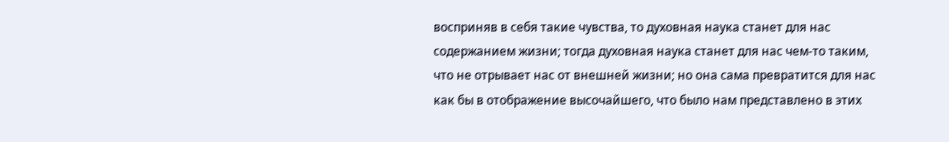восприняв в себя такие чувства, то духовная наука станет для нас содержанием жизни; тогда духовная наука станет для нас чем-то таким, что не отрывает нас от внешней жизни; но она сама превратится для нас как бы в отображение высочайшего, что было нам представлено в этих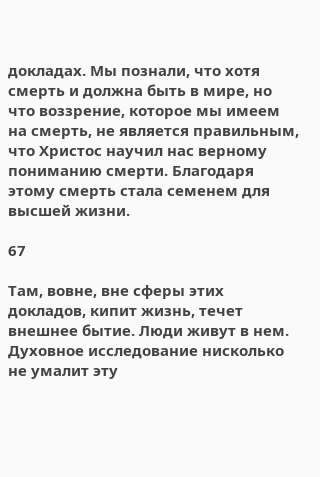докладах. Мы познали, что хотя смерть и должна быть в мире, но что воззрение, которое мы имеем на смерть, не является правильным, что Христос научил нас верному пониманию смерти. Благодаря этому смерть стала семенем для высшей жизни.

67

Там, вовне, вне сферы этих докладов, кипит жизнь, течет внешнее бытие. Люди живут в нем. Духовное исследование нисколько не умалит эту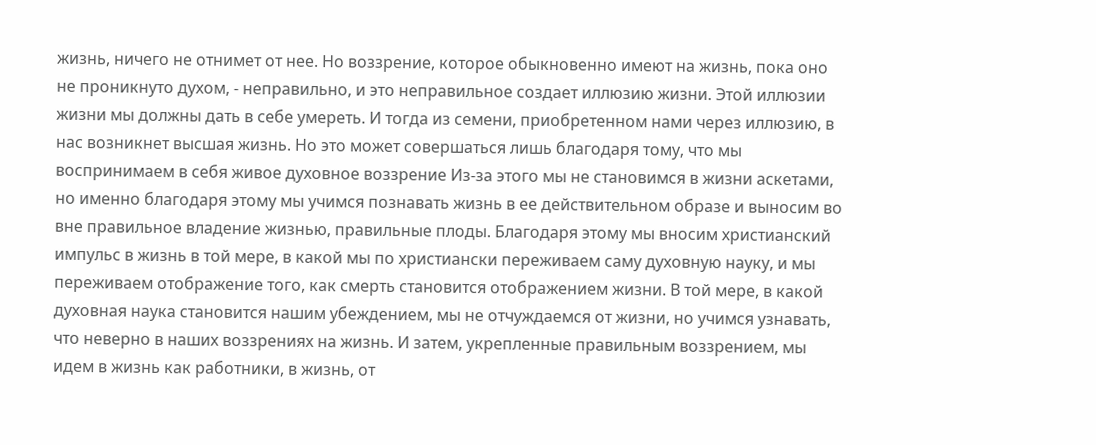жизнь, ничего не отнимет от нее. Но воззрение, которое обыкновенно имеют на жизнь, пока оно не проникнуто духом, - неправильно, и это неправильное создает иллюзию жизни. Этой иллюзии жизни мы должны дать в себе умереть. И тогда из семени, приобретенном нами через иллюзию, в нас возникнет высшая жизнь. Но это может совершаться лишь благодаря тому, что мы воспринимаем в себя живое духовное воззрение Из-за этого мы не становимся в жизни аскетами, но именно благодаря этому мы учимся познавать жизнь в ее действительном образе и выносим во вне правильное владение жизнью, правильные плоды. Благодаря этому мы вносим христианский импульс в жизнь в той мере, в какой мы по христиански переживаем саму духовную науку, и мы переживаем отображение того, как смерть становится отображением жизни. В той мере, в какой духовная наука становится нашим убеждением, мы не отчуждаемся от жизни, но учимся узнавать, что неверно в наших воззрениях на жизнь. И затем, укрепленные правильным воззрением, мы идем в жизнь как работники, в жизнь, от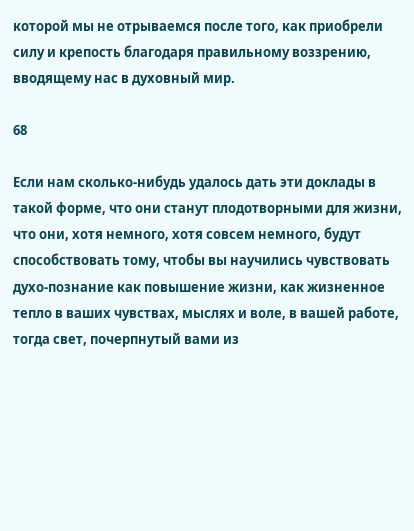которой мы не отрываемся после того, как приобрели силу и крепость благодаря правильному воззрению, вводящему нас в духовный мир.

68

Если нам сколько-нибудь удалось дать эти доклады в такой форме, что они станут плодотворными для жизни, что они, хотя немного, хотя совсем немного, будут способствовать тому, чтобы вы научились чувствовать духо-познание как повышение жизни, как жизненное тепло в ваших чувствах, мыслях и воле, в вашей работе, тогда свет, почерпнутый вами из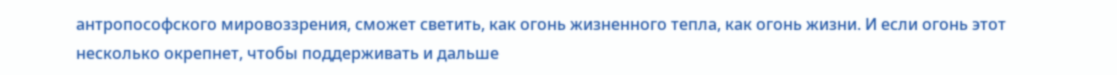антропософского мировоззрения, сможет светить, как огонь жизненного тепла, как огонь жизни. И если огонь этот несколько окрепнет, чтобы поддерживать и дальше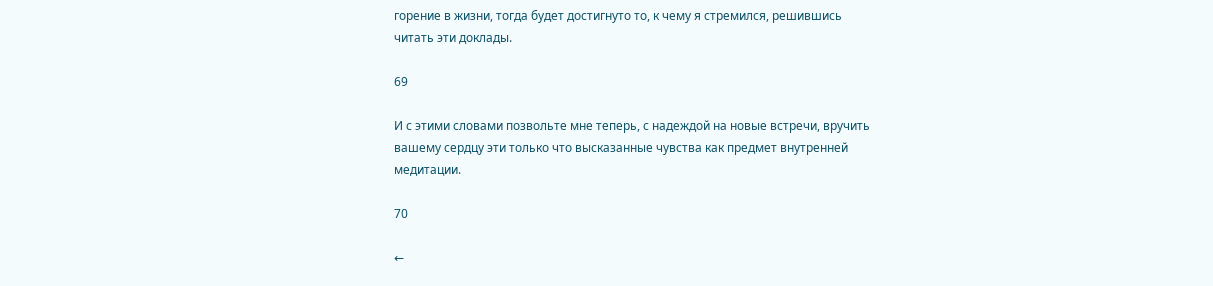горение в жизни, тогда будет достигнуто то, к чему я стремился, решившись читать эти доклады.

69

И с этими словами позвольте мне теперь, с надеждой на новые встречи, вручить вашему сердцу эти только что высказанные чувства как предмет внутренней медитации.

70

←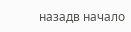назадв начало